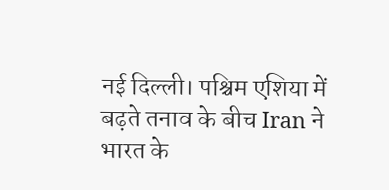नई दिल्ली। पश्चिम एशिया में बढ़ते तनाव के बीच Iran ने भारत के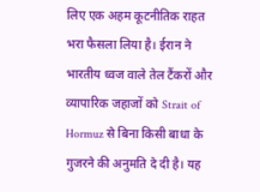लिए एक अहम कूटनीतिक राहत भरा फैसला लिया है। ईरान ने भारतीय ध्वज वाले तेल टैंकरों और व्यापारिक जहाजों को Strait of Hormuz से बिना किसी बाधा के गुजरने की अनुमति दे दी है। यह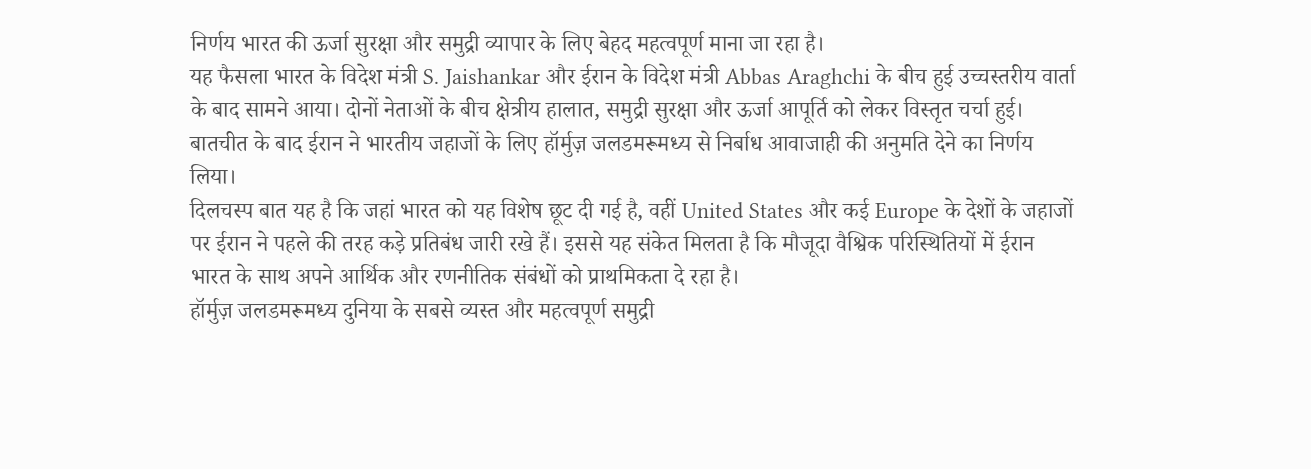निर्णय भारत की ऊर्जा सुरक्षा और समुद्री व्यापार के लिए बेहद महत्वपूर्ण माना जा रहा है।
यह फैसला भारत के विदेश मंत्री S. Jaishankar और ईरान के विदेश मंत्री Abbas Araghchi के बीच हुई उच्चस्तरीय वार्ता के बाद सामने आया। दोनों नेताओं के बीच क्षेत्रीय हालात, समुद्री सुरक्षा और ऊर्जा आपूर्ति को लेकर विस्तृत चर्चा हुई। बातचीत के बाद ईरान ने भारतीय जहाजों के लिए हॉर्मुज़ जलडमरूमध्य से निर्बाध आवाजाही की अनुमति देने का निर्णय लिया।
दिलचस्प बात यह है कि जहां भारत को यह विशेष छूट दी गई है, वहीं United States और कई Europe के देशों के जहाजों पर ईरान ने पहले की तरह कड़े प्रतिबंध जारी रखे हैं। इससे यह संकेत मिलता है कि मौजूदा वैश्विक परिस्थितियों में ईरान भारत के साथ अपने आर्थिक और रणनीतिक संबंधों को प्राथमिकता दे रहा है।
हॉर्मुज़ जलडमरूमध्य दुनिया के सबसे व्यस्त और महत्वपूर्ण समुद्री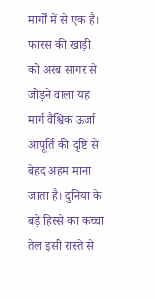मार्गों में से एक है। फारस की खाड़ी को अरब सागर से जोड़ने वाला यह मार्ग वैश्विक ऊर्जा आपूर्ति की दृष्टि से बेहद अहम माना जाता है। दुनिया के बड़े हिस्से का कच्चा तेल इसी रास्ते से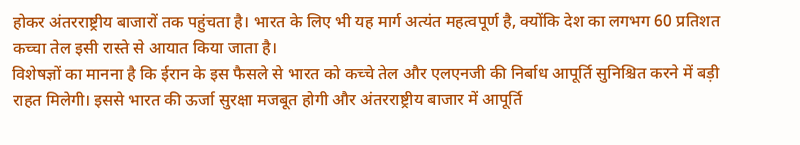होकर अंतरराष्ट्रीय बाजारों तक पहुंचता है। भारत के लिए भी यह मार्ग अत्यंत महत्वपूर्ण है, क्योंकि देश का लगभग 60 प्रतिशत कच्चा तेल इसी रास्ते से आयात किया जाता है।
विशेषज्ञों का मानना है कि ईरान के इस फैसले से भारत को कच्चे तेल और एलएनजी की निर्बाध आपूर्ति सुनिश्चित करने में बड़ी राहत मिलेगी। इससे भारत की ऊर्जा सुरक्षा मजबूत होगी और अंतरराष्ट्रीय बाजार में आपूर्ति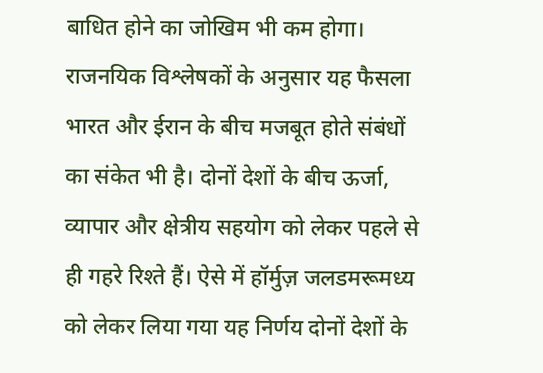बाधित होने का जोखिम भी कम होगा।
राजनयिक विश्लेषकों के अनुसार यह फैसला भारत और ईरान के बीच मजबूत होते संबंधों का संकेत भी है। दोनों देशों के बीच ऊर्जा, व्यापार और क्षेत्रीय सहयोग को लेकर पहले से ही गहरे रिश्ते हैं। ऐसे में हॉर्मुज़ जलडमरूमध्य को लेकर लिया गया यह निर्णय दोनों देशों के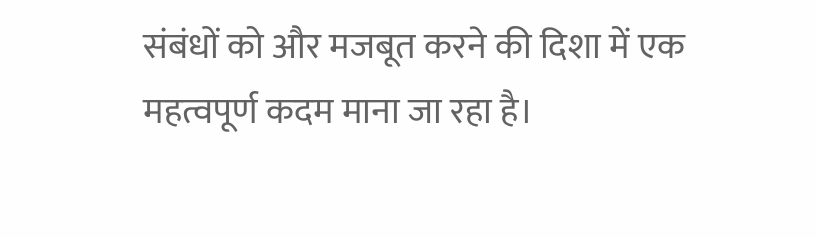संबंधों को और मजबूत करने की दिशा में एक महत्वपूर्ण कदम माना जा रहा है।